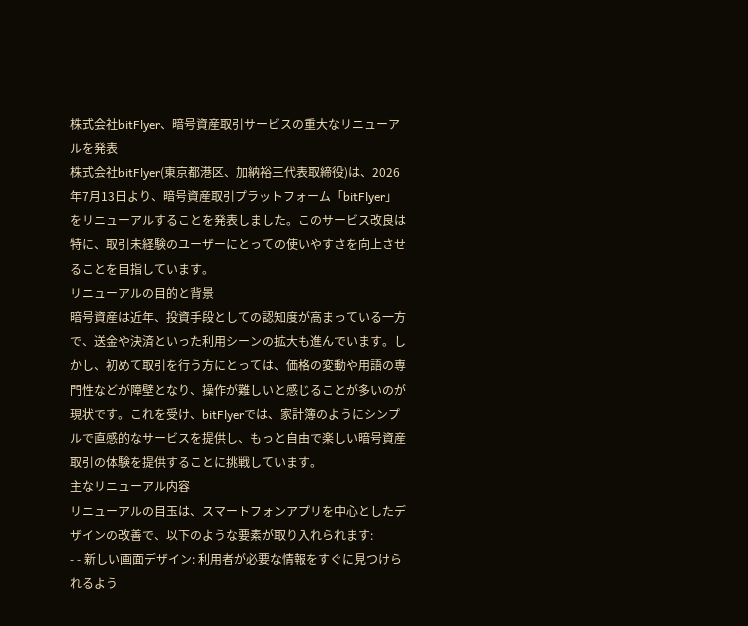株式会社bitFlyer、暗号資産取引サービスの重大なリニューアルを発表
株式会社bitFlyer(東京都港区、加納裕三代表取締役)は、2026年7月13日より、暗号資産取引プラットフォーム「bitFlyer」をリニューアルすることを発表しました。このサービス改良は特に、取引未経験のユーザーにとっての使いやすさを向上させることを目指しています。
リニューアルの目的と背景
暗号資産は近年、投資手段としての認知度が高まっている一方で、送金や決済といった利用シーンの拡大も進んでいます。しかし、初めて取引を行う方にとっては、価格の変動や用語の専門性などが障壁となり、操作が難しいと感じることが多いのが現状です。これを受け、bitFlyerでは、家計簿のようにシンプルで直感的なサービスを提供し、もっと自由で楽しい暗号資産取引の体験を提供することに挑戦しています。
主なリニューアル内容
リニューアルの目玉は、スマートフォンアプリを中心としたデザインの改善で、以下のような要素が取り入れられます:
- - 新しい画面デザイン: 利用者が必要な情報をすぐに見つけられるよう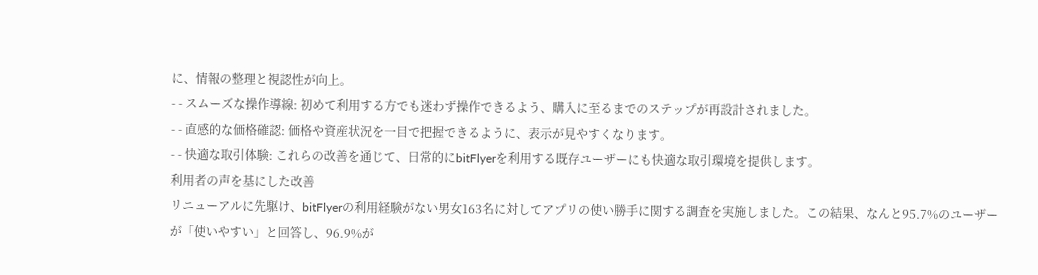に、情報の整理と視認性が向上。
- - スムーズな操作導線: 初めて利用する方でも迷わず操作できるよう、購入に至るまでのステップが再設計されました。
- - 直感的な価格確認: 価格や資産状況を一目で把握できるように、表示が見やすくなります。
- - 快適な取引体験: これらの改善を通じて、日常的にbitFlyerを利用する既存ユーザーにも快適な取引環境を提供します。
利用者の声を基にした改善
リニューアルに先駆け、bitFlyerの利用経験がない男女163名に対してアプリの使い勝手に関する調査を実施しました。この結果、なんと95.7%のユーザーが「使いやすい」と回答し、96.9%が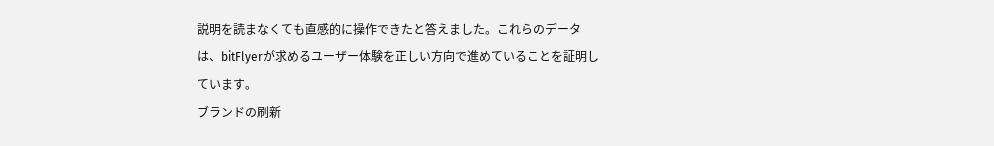説明を読まなくても直感的に操作できたと答えました。これらのデータは、bitFlyerが求めるユーザー体験を正しい方向で進めていることを証明しています。
ブランドの刷新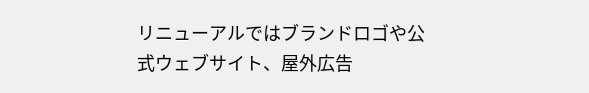リニューアルではブランドロゴや公式ウェブサイト、屋外広告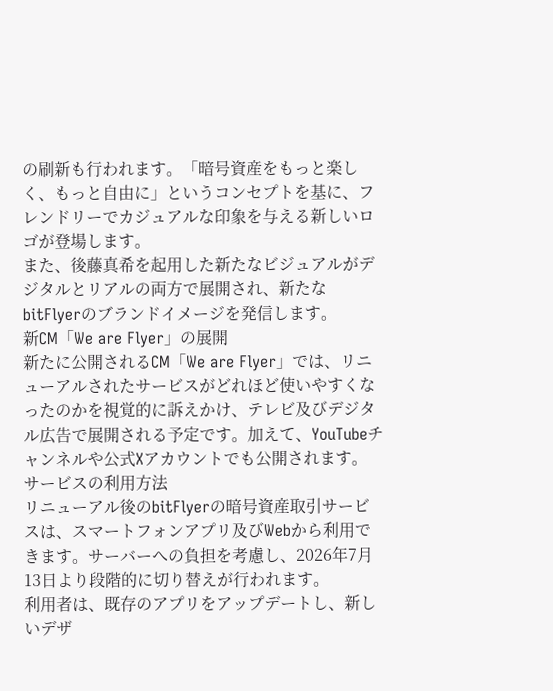の刷新も行われます。「暗号資産をもっと楽しく、もっと自由に」というコンセプトを基に、フレンドリーでカジュアルな印象を与える新しいロゴが登場します。
また、後藤真希を起用した新たなビジュアルがデジタルとリアルの両方で展開され、新たなbitFlyerのブランドイメージを発信します。
新CM「We are Flyer」の展開
新たに公開されるCM「We are Flyer」では、リニューアルされたサービスがどれほど使いやすくなったのかを視覚的に訴えかけ、テレビ及びデジタル広告で展開される予定です。加えて、YouTubeチャンネルや公式Xアカウントでも公開されます。
サービスの利用方法
リニューアル後のbitFlyerの暗号資産取引サービスは、スマートフォンアプリ及びWebから利用できます。サーバーへの負担を考慮し、2026年7月13日より段階的に切り替えが行われます。
利用者は、既存のアプリをアップデートし、新しいデザ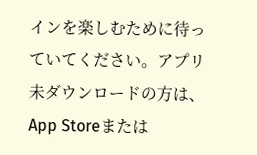インを楽しむために待っていてください。アプリ未ダウンロードの方は、App Storeまたは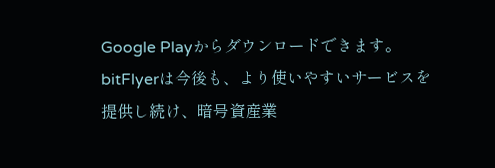Google Playからダウンロードできます。
bitFlyerは今後も、より使いやすいサービスを提供し続け、暗号資産業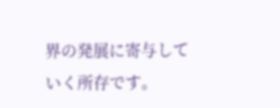界の発展に寄与していく所存です。